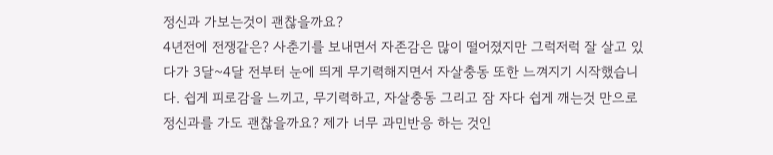정신과 가보는것이 괜찮을까요?
4년전에 전쟁같은? 사춘기를 보내면서 자존감은 많이 떨어졌지만 그럭저럭 잘 살고 있다가 3달~4달 전부터 눈에 띄게 무기력해지면서 자살충동 또한 느껴지기 시작했습니다. 쉽게 피로감을 느끼고, 무기력하고, 자살충동 그리고 잠 자다 쉽게 깨는것 만으로 정신과를 가도 괜찮을까요? 제가 너무 과민반응 하는 것인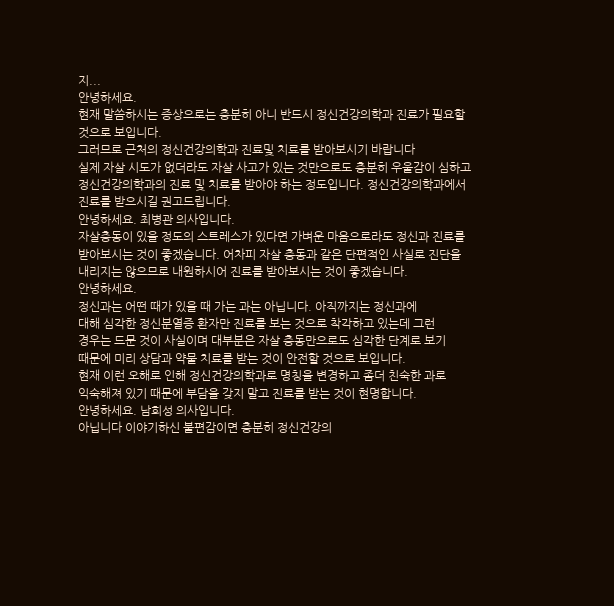지...
안녕하세요.
현재 말씀하시는 증상으로는 충분히 아니 반드시 정신건강의학과 진료가 필요할것으로 보입니다.
그러므로 근처의 정신건강의학과 진료및 치료를 받아보시기 바랍니다
실제 자살 시도가 없더라도 자살 사고가 있는 것만으로도 충분히 우울감이 심하고 정신건강의학과의 진료 및 치료를 받아야 하는 정도입니다. 정신건강의학과에서 진료를 받으시길 권고드립니다.
안녕하세요. 최병관 의사입니다.
자살충동이 있을 정도의 스트레스가 있다면 가벼운 마음으로라도 정신과 진료를 받아보시는 것이 좋겠습니다. 어차피 자살 충동과 같은 단편적인 사실로 진단을 내리지는 않으므로 내원하시어 진료를 받아보시는 것이 좋겠습니다.
안녕하세요.
정신과는 어떤 때가 있을 때 가는 과는 아닙니다. 아직까지는 정신과에
대해 심각한 정신분열증 환자만 진료를 보는 것으로 착각하고 있는데 그런
경우는 드문 것이 사실이며 대부분은 자살 충동만으로도 심각한 단계로 보기
때문에 미리 상담과 약물 치료를 받는 것이 안전할 것으로 보입니다.
현재 이런 오해로 인해 정신건강의학과로 명칭을 변경하고 좀더 친숙한 과로
익숙해져 있기 때문에 부담을 갖지 말고 진료를 받는 것이 현명합니다.
안녕하세요. 남희성 의사입니다.
아닙니다 이야기하신 불편감이면 충분히 정신건강의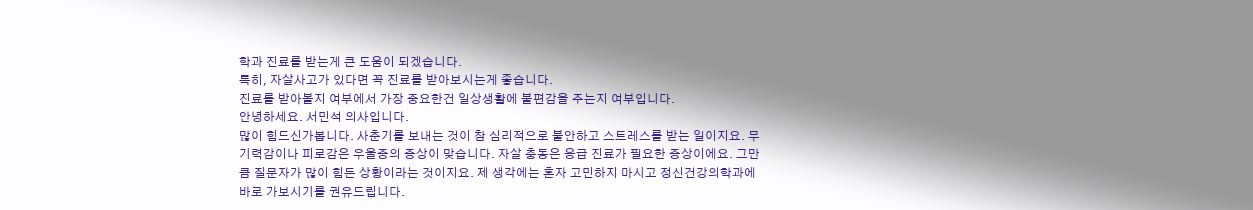학과 진료를 받는게 큰 도움이 되겠습니다.
특히, 자살사고가 있다면 꼭 진료를 받아보시는게 좋습니다.
진료를 받아볼지 여부에서 가장 중요한건 일상생활에 불편감을 주는지 여부입니다.
안녕하세요. 서민석 의사입니다.
많이 힘드신가봅니다. 사춘기를 보내는 것이 참 심리적으로 불안하고 스트레스를 받는 일이지요. 무기력감이나 피로감은 우울증의 증상이 맞습니다. 자살 충동은 응급 진료가 필요한 증상이에요. 그만큼 질문자가 많이 힘든 상황이라는 것이지요. 제 생각에는 혼자 고민하지 마시고 정신건강의학과에 바로 가보시기를 권유드립니다.